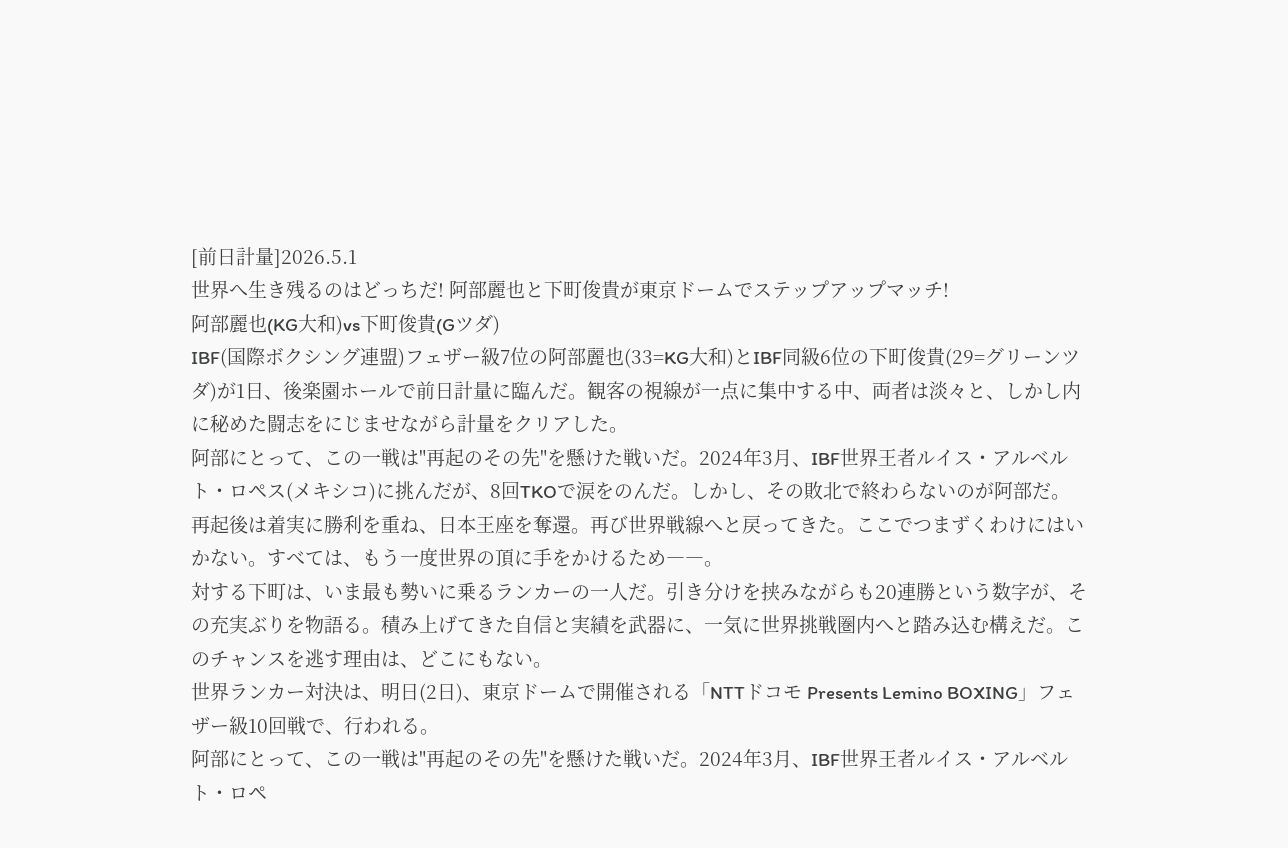[前日計量]2026.5.1
世界へ生き残るのはどっちだ! 阿部麗也と下町俊貴が東京ドームでステップアップマッチ!
阿部麗也(KG大和)vs下町俊貴(Gツダ)
IBF(国際ボクシング連盟)フェザー級7位の阿部麗也(33=KG大和)とIBF同級6位の下町俊貴(29=グリーンツダ)が1日、後楽園ホールで前日計量に臨んだ。観客の視線が一点に集中する中、両者は淡々と、しかし内に秘めた闘志をにじませながら計量をクリアした。
阿部にとって、この一戦は"再起のその先"を懸けた戦いだ。2024年3月、IBF世界王者ルイス・アルベルト・ロペス(メキシコ)に挑んだが、8回TKOで涙をのんだ。しかし、その敗北で終わらないのが阿部だ。再起後は着実に勝利を重ね、日本王座を奪還。再び世界戦線へと戻ってきた。ここでつまずくわけにはいかない。すべては、もう一度世界の頂に手をかけるため――。
対する下町は、いま最も勢いに乗るランカーの一人だ。引き分けを挟みながらも20連勝という数字が、その充実ぶりを物語る。積み上げてきた自信と実績を武器に、一気に世界挑戦圏内へと踏み込む構えだ。このチャンスを逃す理由は、どこにもない。
世界ランカー対決は、明日(2日)、東京ドームで開催される「NTTドコモ Presents Lemino BOXING」フェザー級10回戦で、行われる。
阿部にとって、この一戦は"再起のその先"を懸けた戦いだ。2024年3月、IBF世界王者ルイス・アルベルト・ロペ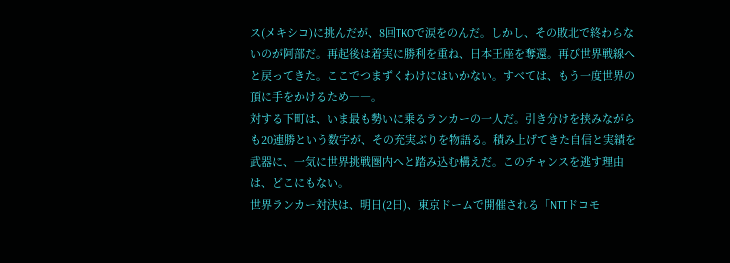ス(メキシコ)に挑んだが、8回TKOで涙をのんだ。しかし、その敗北で終わらないのが阿部だ。再起後は着実に勝利を重ね、日本王座を奪還。再び世界戦線へと戻ってきた。ここでつまずくわけにはいかない。すべては、もう一度世界の頂に手をかけるため――。
対する下町は、いま最も勢いに乗るランカーの一人だ。引き分けを挟みながらも20連勝という数字が、その充実ぶりを物語る。積み上げてきた自信と実績を武器に、一気に世界挑戦圏内へと踏み込む構えだ。このチャンスを逃す理由は、どこにもない。
世界ランカー対決は、明日(2日)、東京ドームで開催される「NTTドコモ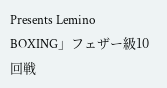Presents Lemino BOXING」フェザー級10回戦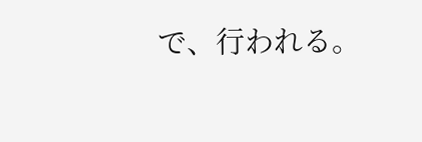で、行われる。